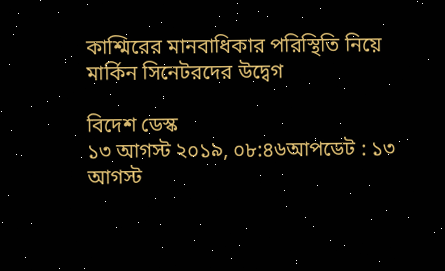কাশ্মিরের মানবাধিকার পরিস্থিতি নিয়ে মার্কিন সিনেটরদের উদ্বেগ

বিদেশ ডেস্ক
১৩ আগস্ট ২০১৯, ০৮:৪৬আপডেট : ১৩ আগস্ট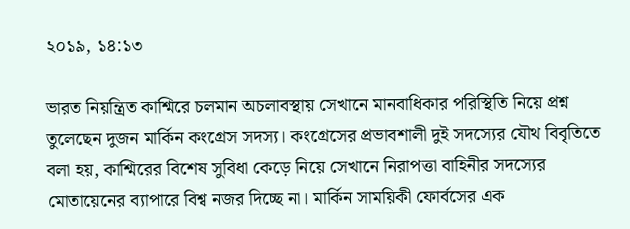২০১৯, ১৪:১৩

ভারত নিয়ন্ত্রিত কাশ্মিরে চলমান অচলাবস্থায় সেখানে মানবাধিকার পরিস্থিতি নিয়ে প্রশ্ন তুলেছেন দুজন মার্কিন কংগ্রেস সদস্য। কংগ্রেসের প্রভাবশালী দুই সদস্যের যৌথ বিবৃতিতে বলা হয়, কাশ্মিরের বিশেষ সুবিধা কেড়ে নিয়ে সেখানে নিরাপত্তা বাহিনীর সদস্যের মোতায়েনের ব্যাপারে বিশ্ব নজর দিচ্ছে না। মার্কিন সাময়িকী ফোর্বসের এক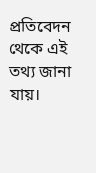প্রতিবেদন থেকে এই তথ্য জানা যায়।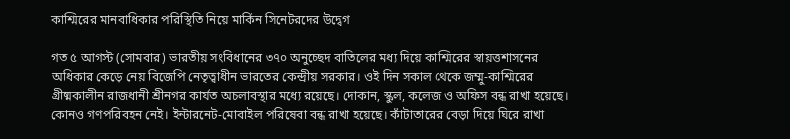কাশ্মিরের মানবাধিকার পরিস্থিতি নিয়ে মার্কিন সিনেটরদের উদ্বেগ

গত ৫ আগস্ট (সোমবার) ভারতীয় সংবিধানের ৩৭০ অনুচ্ছেদ বাতিলের মধ্য দিয়ে কাশ্মিরের স্বায়ত্তশাসনের অধিকার কেড়ে নেয় বিজেপি নেতৃত্বাধীন ভারতের কেন্দ্রীয় সরকার। ওই দিন সকাল থেকে জম্মু-কাশ্মিরের গ্রীষ্মকালীন রাজধানী শ্রীনগর কার্যত অচলাবস্থার মধ্যে রয়েছে। দোকান, স্কুল, কলেজ ও অফিস বন্ধ রাখা হয়েছে। কোনও গণপরিবহন নেই। ইন্টারনেট-মোবাইল পরিষেবা বন্ধ রাখা হয়েছে। কাঁটাতারের বেড়া দিয়ে ঘিরে রাখা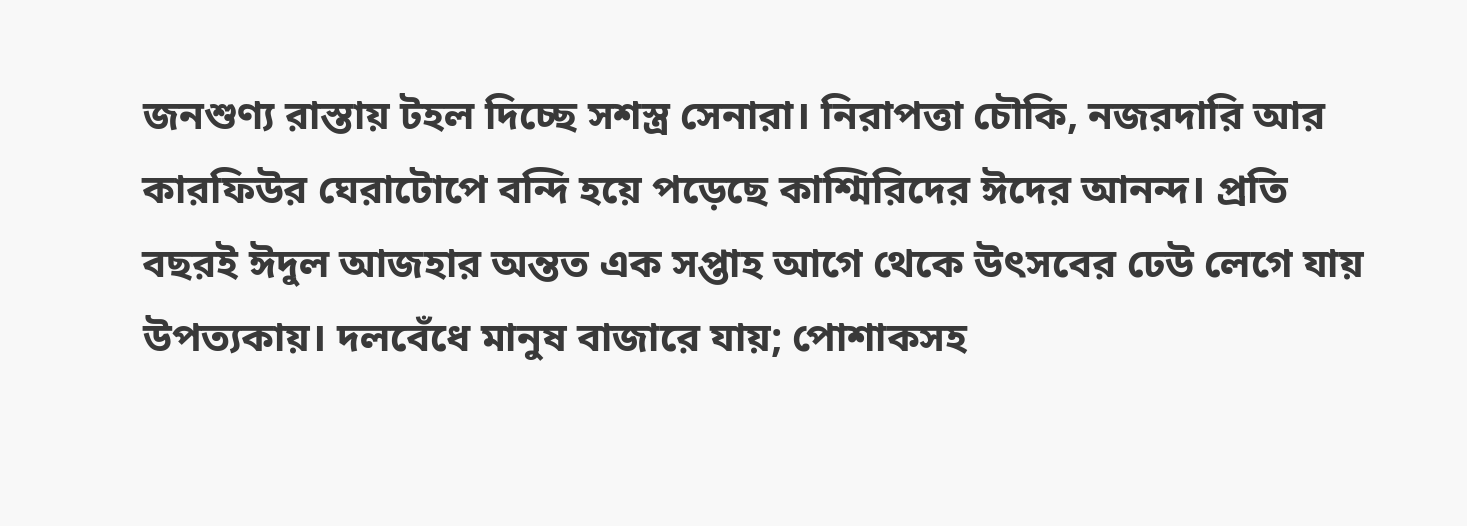জনশুণ্য রাস্তায় টহল দিচ্ছে সশস্ত্র সেনারা। নিরাপত্তা চৌকি, নজরদারি আর কারফিউর ঘেরাটোপে বন্দি হয়ে পড়েছে কাশ্মিরিদের ঈদের আনন্দ। প্রতি বছরই ঈদুল আজহার অন্তত এক সপ্তাহ আগে থেকে উৎসবের ঢেউ লেগে যায় উপত্যকায়। দলবেঁধে মানুষ বাজারে যায়; পোশাকসহ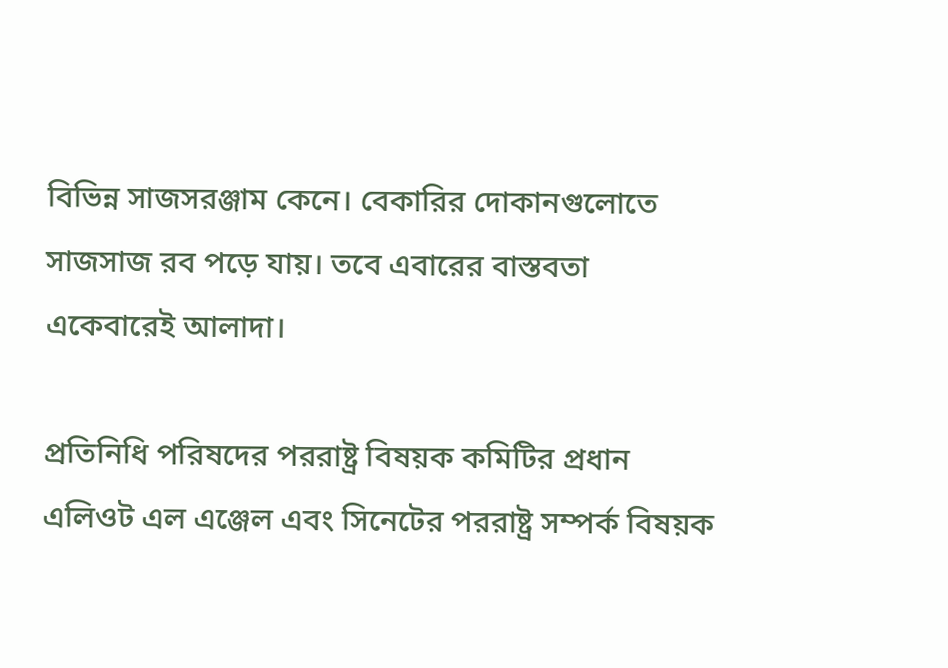বিভিন্ন সাজসরঞ্জাম কেনে। বেকারির দোকানগুলোতে সাজসাজ রব পড়ে যায়। তবে এবারের বাস্তবতা একেবারেই আলাদা।

প্রতিনিধি পরিষদের পররাষ্ট্র বিষয়ক কমিটির প্রধান এলিওট এল এঞ্জেল এবং সিনেটের পররাষ্ট্র সম্পর্ক বিষয়ক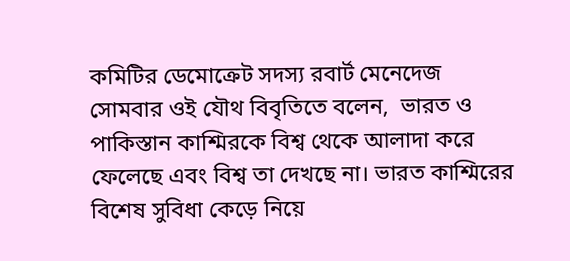কমিটির ডেমোক্রেট সদস্য রবার্ট মেনেদেজ সোমবার ওই যৌথ বিবৃতিতে বলেন,  ভারত ও পাকিস্তান কাশ্মিরকে বিশ্ব থেকে আলাদা করে ফেলেছে এবং বিশ্ব তা দেখছে না। ভারত কাশ্মিরের বিশেষ সুবিধা কেড়ে নিয়ে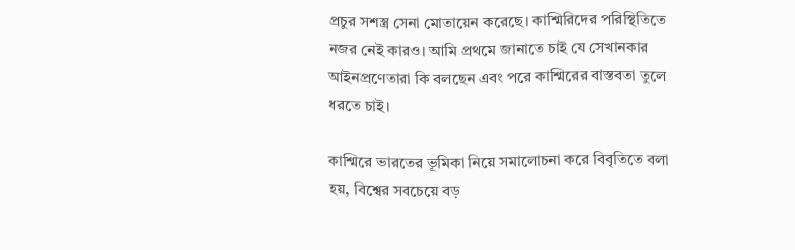প্রচুর সশস্ত্র সেনা মোতায়েন করেছে। কাশ্মিরিদের পরিস্থিতিতে নজর নেই কারও। আমি প্রথমে জানাতে চাই যে সেখানকার আইনপ্রণেতারা কি বলছেন এবং পরে কাশ্মিরের বাস্তবতা তুলে ধরতে চাই।

কাশ্মিরে ভারতের ভূমিকা নিয়ে সমালোচনা করে বিবৃতিতে বলা হয়, বিশ্বের সবচেয়ে বড়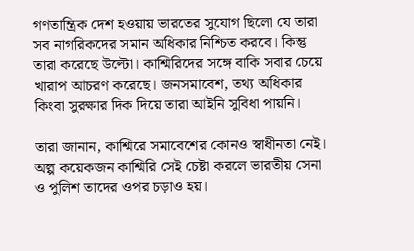গণতান্ত্রিক দেশ হওয়ায় ভারতের সুযোগ ছিলো যে তারা সব নাগরিকদের সমান অধিকার নিশ্চিত করবে। কিন্তু তারা করেছে উল্টো। কাশ্মিরিদের সঙ্গে বাকি সবার চেয়ে খারাপ আচরণ করেছে। জনসমাবেশ, তথ্য অধিকার কিংবা সুরক্ষার দিক দিয়ে তারা আইনি সুবিধা পায়নি।

তারা জানান, কাশ্মিরে সমাবেশের কোনও স্বাধীনতা নেই। অল্প কয়েকজন কাশ্মিরি সেই চেষ্টা করলে ভারতীয় সেনা ও পুলিশ তাদের ওপর চড়াও হয়।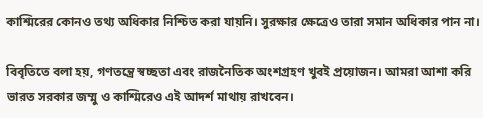কাশ্মিরের কোনও তথ্য অধিকার নিশ্চিত করা যায়নি। সুরক্ষার ক্ষেত্রেও তারা সমান অধিকার পান না।

বিবৃতিতে বলা হয়, গণতন্ত্রে স্বচ্ছতা এবং রাজনৈতিক অংশগ্রহণ খুবই প্রয়োজন। আমরা আশা করি ভারত সরকার জম্মু ও কাশ্মিরেও এই আদর্শ মাথায় রাখবেন।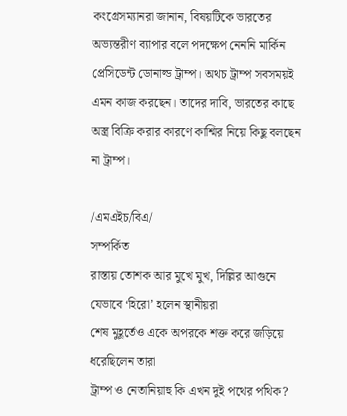কংগ্রেসম্যানরা জানান, বিষয়টিকে ভারতের অভ্যন্তরীণ ব্যাপার বলে পদক্ষেপ নেননি মার্কিন প্রেসিডেন্ট ডোনাল্ড ট্রাম্প। অথচ ট্রাম্প সবসময়ই এমন কাজ করছেন। তাদের দাবি, ভারতের কাছে অস্ত্র বিক্রি করার কারণে কাশ্মির নিয়ে কিছু বলছেন না ট্রাম্প।

/এমএইচ/বিএ/
সম্পর্কিত
রাস্তায় তোশক আর মুখে মুখ, দিল্লির আগুনে যেভাবে ‘হিরো’ হলেন স্থানীয়রা
শেষ মুহূর্তেও একে অপরকে শক্ত করে জড়িয়ে ধরেছিলেন তারা
ট্রাম্প ও নেতানিয়াহু কি এখন দুই পথের পথিক?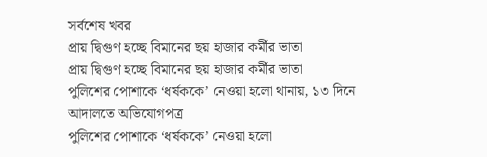সর্বশেষ খবর
প্রায় দ্বিগুণ হচ্ছে বিমানের ছয় হাজার কর্মীর ভাতা
প্রায় দ্বিগুণ হচ্ছে বিমানের ছয় হাজার কর্মীর ভাতা
পুলিশের পোশাকে ‘ধর্ষককে’ নেওয়া হলো থানায়, ১৩ দিনে আদালতে অভিযোগপত্র
পুলিশের পোশাকে ‘ধর্ষককে’ নেওয়া হলো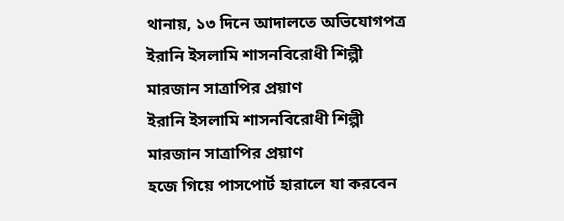থানায়, ১৩ দিনে আদালতে অভিযোগপত্র
ইরানি ইসলামি শাসনবিরোধী শিল্পী মারজান সাত্রাপির প্রয়াণ
ইরানি ইসলামি শাসনবিরোধী শিল্পী মারজান সাত্রাপির প্রয়াণ
হজে গিয়ে পাসপোর্ট হারালে যা করবেন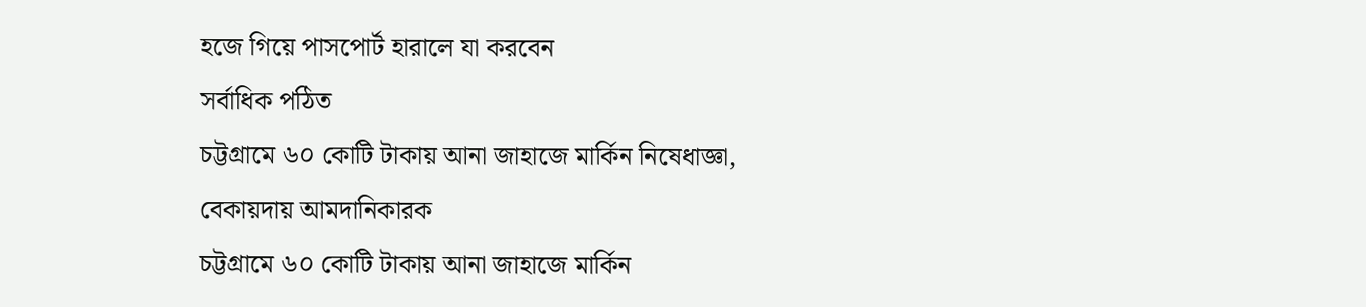হজে গিয়ে পাসপোর্ট হারালে যা করবেন
সর্বাধিক পঠিত
চট্টগ্রামে ৬০ কোটি টাকায় আনা জাহাজে মার্কিন নিষেধাজ্ঞা, বেকায়দায় আমদানিকারক
চট্টগ্রামে ৬০ কোটি টাকায় আনা জাহাজে মার্কিন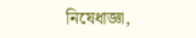নিষেধাজ্ঞা,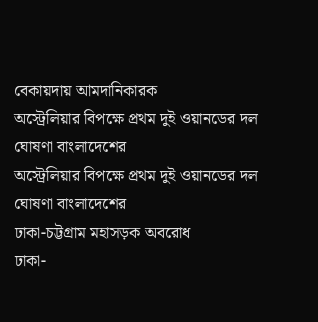বেকায়দায় আমদানিকারক
অস্ট্রেলিয়ার বিপক্ষে প্রথম দুই ওয়ানডের দল ঘোষণা বাংলাদেশের
অস্ট্রেলিয়ার বিপক্ষে প্রথম দুই ওয়ানডের দল ঘোষণা বাংলাদেশের
ঢাকা-চট্টগ্রাম মহাসড়ক অবরোধ
ঢাকা-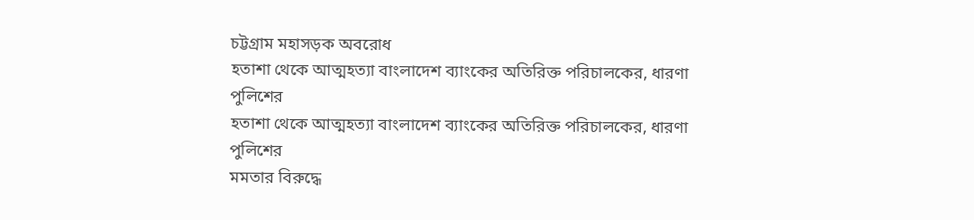চট্টগ্রাম মহাসড়ক অবরোধ
হতাশা থেকে আত্মহত্যা বাংলাদেশ ব্যাংকের অতিরিক্ত পরিচালকের, ধারণা পুলিশের
হতাশা থেকে আত্মহত্যা বাংলাদেশ ব্যাংকের অতিরিক্ত পরিচালকের, ধারণা পুলিশের
মমতার বিরুদ্ধে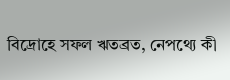বিদ্রোহে সফল ঋতব্রত, নেপথ্যে কী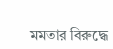মমতার বিরুদ্ধে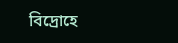বিদ্রোহে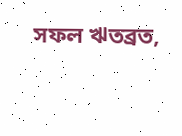সফল ঋতব্রত,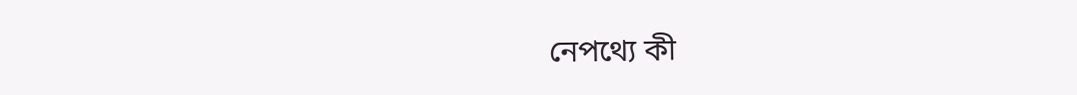নেপথ্যে কী